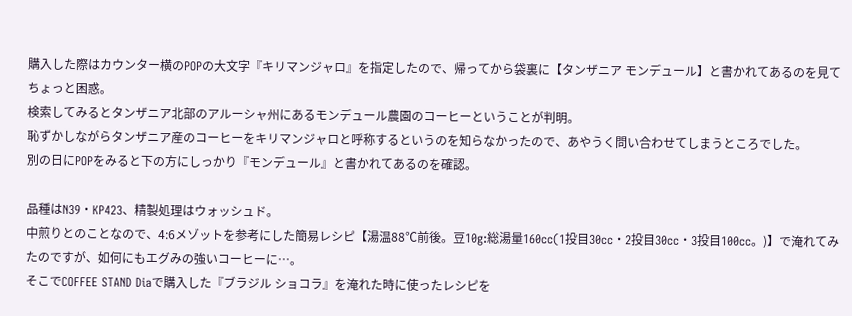購入した際はカウンター横のPOPの大文字『キリマンジャロ』を指定したので、帰ってから袋裏に【タンザニア モンデュール】と書かれてあるのを見てちょっと困惑。
検索してみるとタンザニア北部のアルーシャ州にあるモンデュール農園のコーヒーということが判明。
恥ずかしながらタンザニア産のコーヒーをキリマンジャロと呼称するというのを知らなかったので、あやうく問い合わせてしまうところでした。
別の日にPOPをみると下の方にしっかり『モンデュール』と書かれてあるのを確認。

品種はN39・KP423、精製処理はウォッシュド。
中煎りとのことなので、4:6メゾットを参考にした簡易レシピ【湯温88℃前後。豆10g:総湯量160cc(1投目30cc・2投目30cc・3投目100cc。)】で淹れてみたのですが、如何にもエグみの強いコーヒーに…。
そこでCOFFEE STAND Diaで購入した『ブラジル ショコラ』を淹れた時に使ったレシピを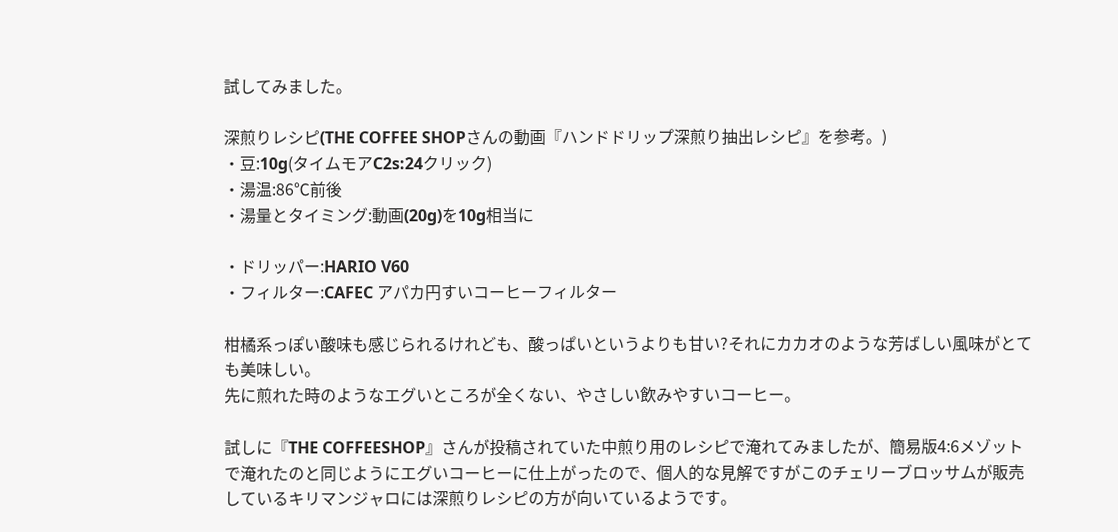試してみました。

深煎りレシピ(THE COFFEE SHOPさんの動画『ハンドドリップ深煎り抽出レシピ』を参考。)
・豆:10g(タイムモアC2s:24クリック)
・湯温:86℃前後
・湯量とタイミング:動画(20g)を10g相当に

・ドリッパー:HARIO V60
・フィルター:CAFEC アパカ円すいコーヒーフィルター

柑橘系っぽい酸味も感じられるけれども、酸っぱいというよりも甘い?それにカカオのような芳ばしい風味がとても美味しい。
先に煎れた時のようなエグいところが全くない、やさしい飲みやすいコーヒー。

試しに『THE COFFEESHOP』さんが投稿されていた中煎り用のレシピで淹れてみましたが、簡易版4:6メゾットで淹れたのと同じようにエグいコーヒーに仕上がったので、個人的な見解ですがこのチェリーブロッサムが販売しているキリマンジャロには深煎りレシピの方が向いているようです。